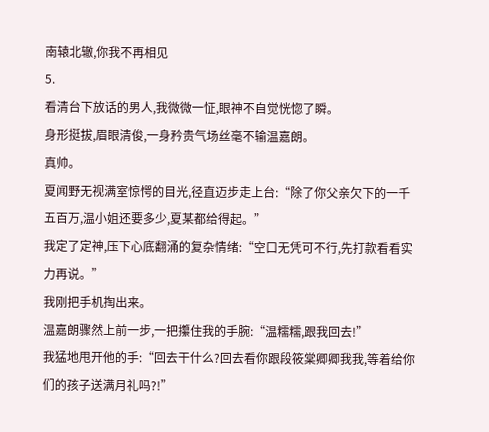南辕北辙,你我不再相见
5.
看清台下放话的男人,我微微一怔,眼神不自觉恍惚了瞬。
身形挺拔,眉眼清俊,一身矜贵气场丝毫不输温嘉朗。
真帅。
夏闻野无视满室惊愕的目光,径直迈步走上台:“除了你父亲欠下的一千五百万,温小姐还要多少,夏某都给得起。”
我定了定神,压下心底翻涌的复杂情绪:“空口无凭可不行,先打款看看实力再说。”
我刚把手机掏出来。
温嘉朗骤然上前一步,一把攥住我的手腕:“温糯糯,跟我回去!”
我猛地甩开他的手:“回去干什么?回去看你跟段筱棠卿卿我我,等着给你们的孩子送满月礼吗?!”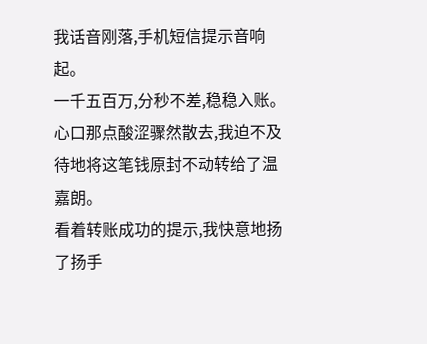我话音刚落,手机短信提示音响起。
一千五百万,分秒不差,稳稳入账。
心口那点酸涩骤然散去,我迫不及待地将这笔钱原封不动转给了温嘉朗。
看着转账成功的提示,我快意地扬了扬手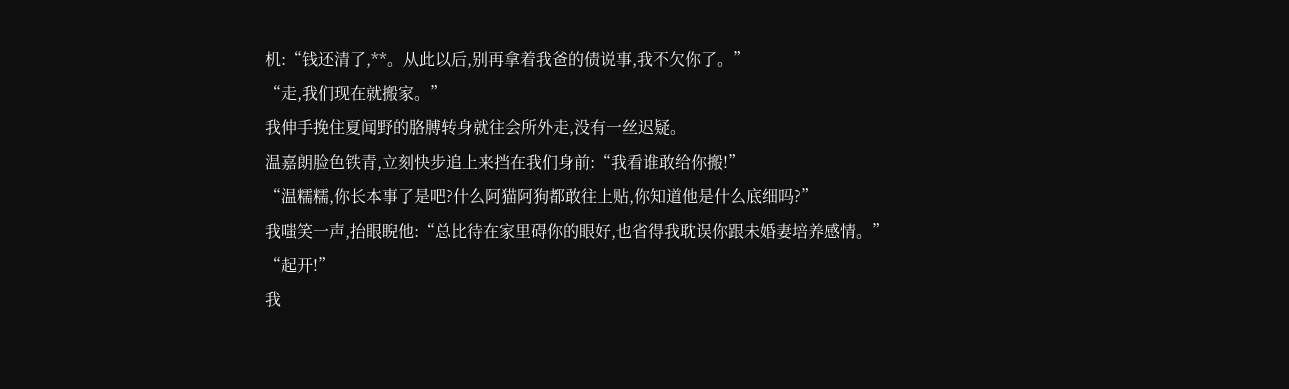机:“钱还清了,**。从此以后,别再拿着我爸的债说事,我不欠你了。”
“走,我们现在就搬家。”
我伸手挽住夏闻野的胳膊转身就往会所外走,没有一丝迟疑。
温嘉朗脸色铁青,立刻快步追上来挡在我们身前:“我看谁敢给你搬!”
“温糯糯,你长本事了是吧?什么阿猫阿狗都敢往上贴,你知道他是什么底细吗?”
我嗤笑一声,抬眼睨他:“总比待在家里碍你的眼好,也省得我耽误你跟未婚妻培养感情。”
“起开!”
我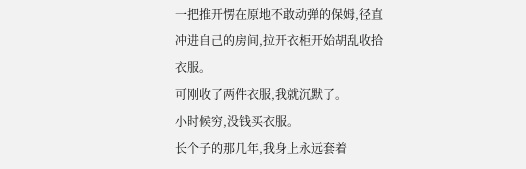一把推开愣在原地不敢动弹的保姆,径直冲进自己的房间,拉开衣柜开始胡乱收拾衣服。
可刚收了两件衣服,我就沉默了。
小时候穷,没钱买衣服。
长个子的那几年,我身上永远套着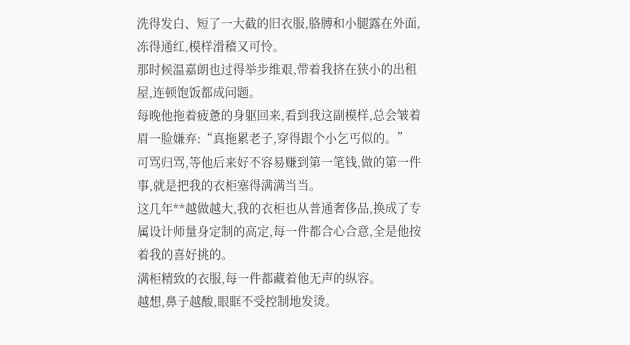洗得发白、短了一大截的旧衣服,胳膊和小腿露在外面,冻得通红,模样滑稽又可怜。
那时候温嘉朗也过得举步维艰,带着我挤在狭小的出租屋,连顿饱饭都成问题。
每晚他拖着疲惫的身躯回来,看到我这副模样,总会皱着眉一脸嫌弃:“真拖累老子,穿得跟个小乞丐似的。”
可骂归骂,等他后来好不容易赚到第一笔钱,做的第一件事,就是把我的衣柜塞得满满当当。
这几年**越做越大,我的衣柜也从普通奢侈品,换成了专属设计师量身定制的高定,每一件都合心合意,全是他按着我的喜好挑的。
满柜精致的衣服,每一件都藏着他无声的纵容。
越想,鼻子越酸,眼眶不受控制地发烫。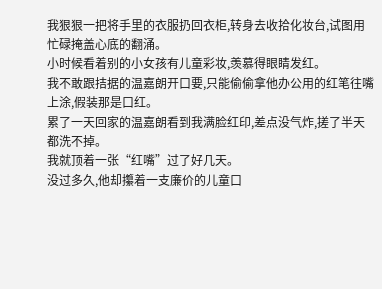我狠狠一把将手里的衣服扔回衣柜,转身去收拾化妆台,试图用忙碌掩盖心底的翻涌。
小时候看着别的小女孩有儿童彩妆,羡慕得眼睛发红。
我不敢跟拮据的温嘉朗开口要,只能偷偷拿他办公用的红笔往嘴上涂,假装那是口红。
累了一天回家的温嘉朗看到我满脸红印,差点没气炸,搓了半天都洗不掉。
我就顶着一张“红嘴”过了好几天。
没过多久,他却攥着一支廉价的儿童口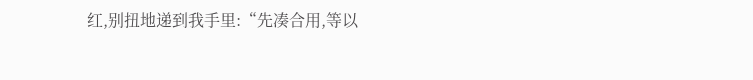红,别扭地递到我手里:“先凑合用,等以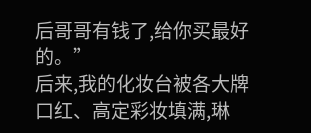后哥哥有钱了,给你买最好的。”
后来,我的化妆台被各大牌口红、高定彩妆填满,琳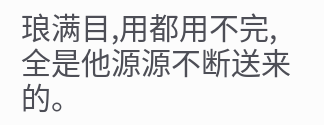琅满目,用都用不完,全是他源源不断送来的。